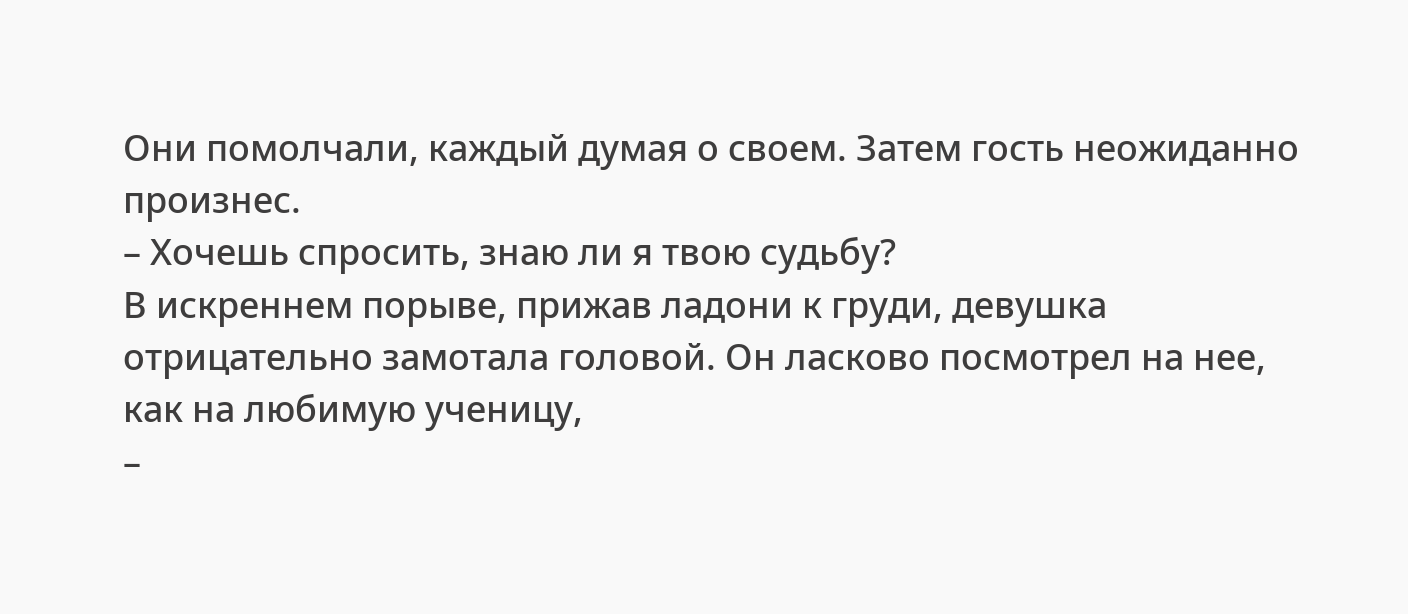Они помолчали, каждый думая о своем. Затем гость неожиданно произнес.
– Хочешь спросить, знаю ли я твою судьбу?
В искреннем порыве, прижав ладони к груди, девушка отрицательно замотала головой. Он ласково посмотрел на нее, как на любимую ученицу,
–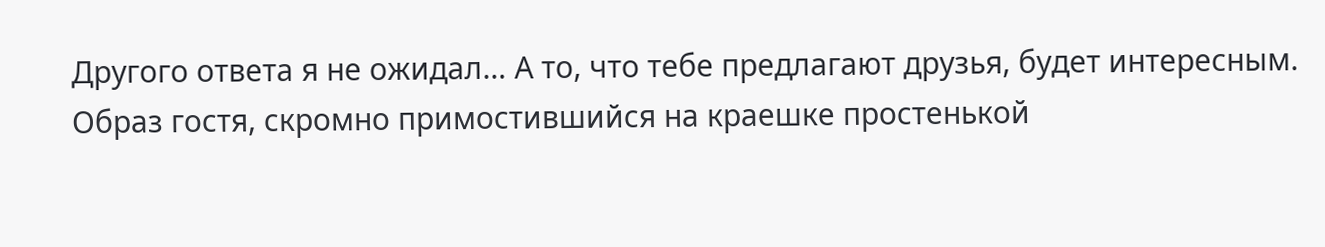Другого ответа я не ожидал… А то, что тебе предлагают друзья, будет интересным.
Образ гостя, скромно примостившийся на краешке простенькой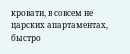кровати, в совсем не царских апартаментах, быстро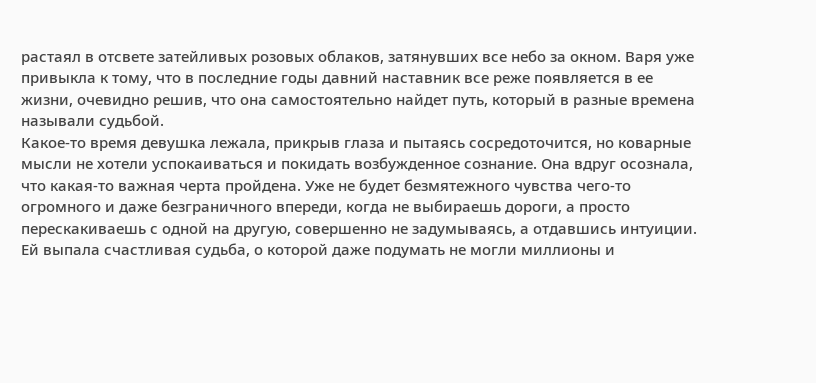растаял в отсвете затейливых розовых облаков, затянувших все небо за окном. Варя уже привыкла к тому, что в последние годы давний наставник все реже появляется в ее жизни, очевидно решив, что она самостоятельно найдет путь, который в разные времена называли судьбой.
Какое-то время девушка лежала, прикрыв глаза и пытаясь сосредоточится, но коварные мысли не хотели успокаиваться и покидать возбужденное сознание. Она вдруг осознала, что какая-то важная черта пройдена. Уже не будет безмятежного чувства чего-то огромного и даже безграничного впереди, когда не выбираешь дороги, а просто перескакиваешь с одной на другую, совершенно не задумываясь, а отдавшись интуиции. Ей выпала счастливая судьба, о которой даже подумать не могли миллионы и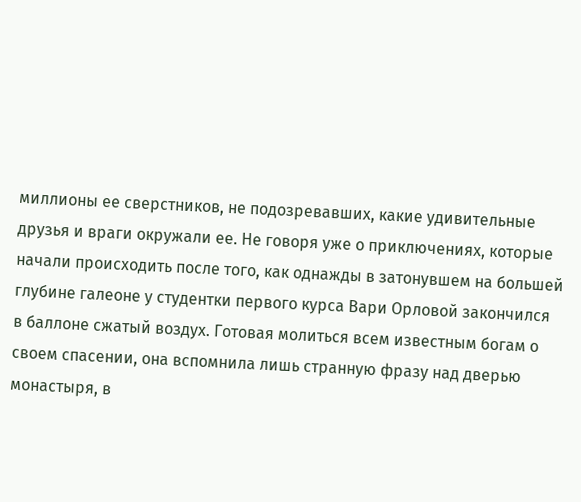миллионы ее сверстников, не подозревавших, какие удивительные друзья и враги окружали ее. Не говоря уже о приключениях, которые начали происходить после того, как однажды в затонувшем на большей глубине галеоне у студентки первого курса Вари Орловой закончился в баллоне сжатый воздух. Готовая молиться всем известным богам о своем спасении, она вспомнила лишь странную фразу над дверью монастыря, в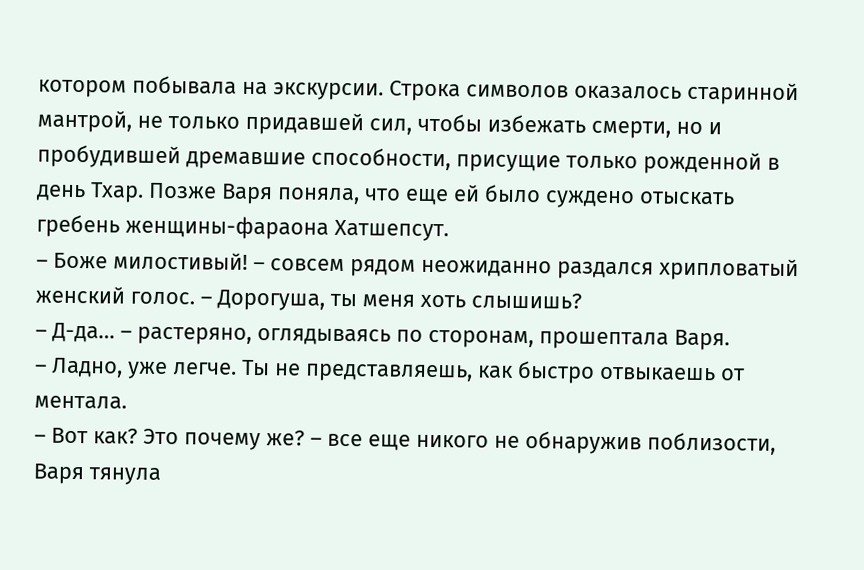котором побывала на экскурсии. Строка символов оказалось старинной мантрой, не только придавшей сил, чтобы избежать смерти, но и пробудившей дремавшие способности, присущие только рожденной в день Тхар. Позже Варя поняла, что еще ей было суждено отыскать гребень женщины-фараона Хатшепсут.
– Боже милостивый! – совсем рядом неожиданно раздался хрипловатый женский голос. – Дорогуша, ты меня хоть слышишь?
– Д-да… – растеряно, оглядываясь по сторонам, прошептала Варя.
– Ладно, уже легче. Ты не представляешь, как быстро отвыкаешь от ментала.
– Вот как? Это почему же? – все еще никого не обнаружив поблизости, Варя тянула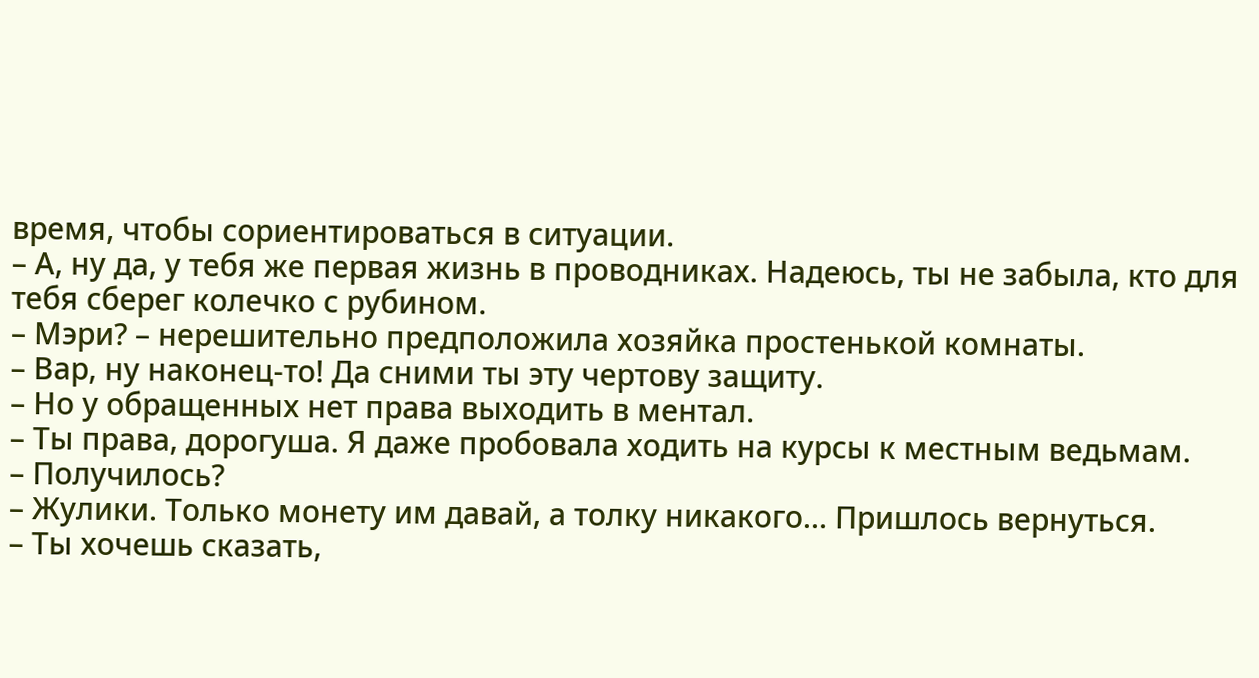время, чтобы сориентироваться в ситуации.
– А, ну да, у тебя же первая жизнь в проводниках. Надеюсь, ты не забыла, кто для тебя сберег колечко с рубином.
– Мэри? – нерешительно предположила хозяйка простенькой комнаты.
– Вар, ну наконец-то! Да сними ты эту чертову защиту.
– Но у обращенных нет права выходить в ментал.
– Ты права, дорогуша. Я даже пробовала ходить на курсы к местным ведьмам.
– Получилось?
– Жулики. Только монету им давай, а толку никакого… Пришлось вернуться.
– Ты хочешь сказать,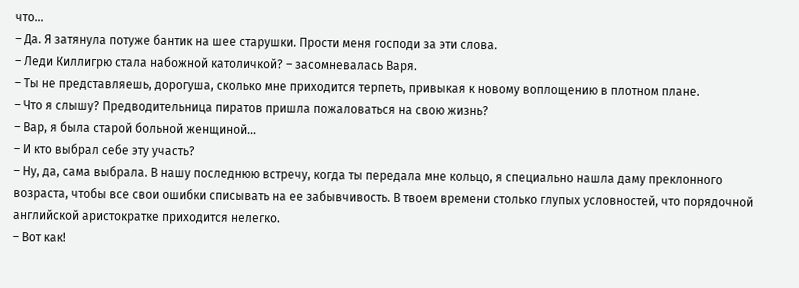что…
– Да. Я затянула потуже бантик на шее старушки. Прости меня господи за эти слова.
– Леди Киллигрю стала набожной католичкой? – засомневалась Варя.
– Ты не представляешь, дорогуша, сколько мне приходится терпеть, привыкая к новому воплощению в плотном плане.
– Что я слышу? Предводительница пиратов пришла пожаловаться на свою жизнь?
– Вар, я была старой больной женщиной…
– И кто выбрал себе эту участь?
– Ну, да, сама выбрала. В нашу последнюю встречу, когда ты передала мне кольцо, я специально нашла даму преклонного возраста, чтобы все свои ошибки списывать на ее забывчивость. В твоем времени столько глупых условностей, что порядочной английской аристократке приходится нелегко.
– Вот как!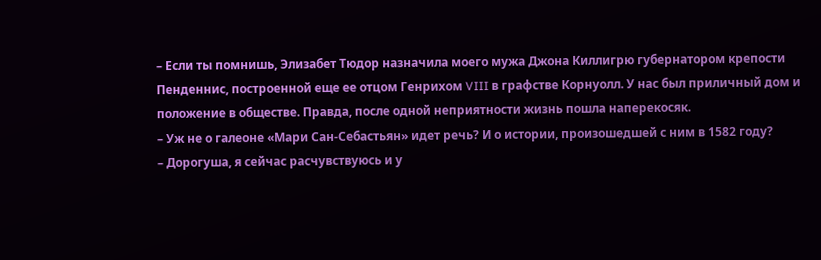– Если ты помнишь, Элизабет Тюдор назначила моего мужа Джона Киллигрю губернатором крепости Пенденнис, построенной еще ее отцом Генрихом VIII в графстве Корнуолл. У нас был приличный дом и положение в обществе. Правда, после одной неприятности жизнь пошла наперекосяк.
– Уж не о галеоне «Мари Сан-Себастьян» идет речь? И о истории, произошедшей с ним в 1582 году?
– Дорогуша, я сейчас расчувствуюсь и у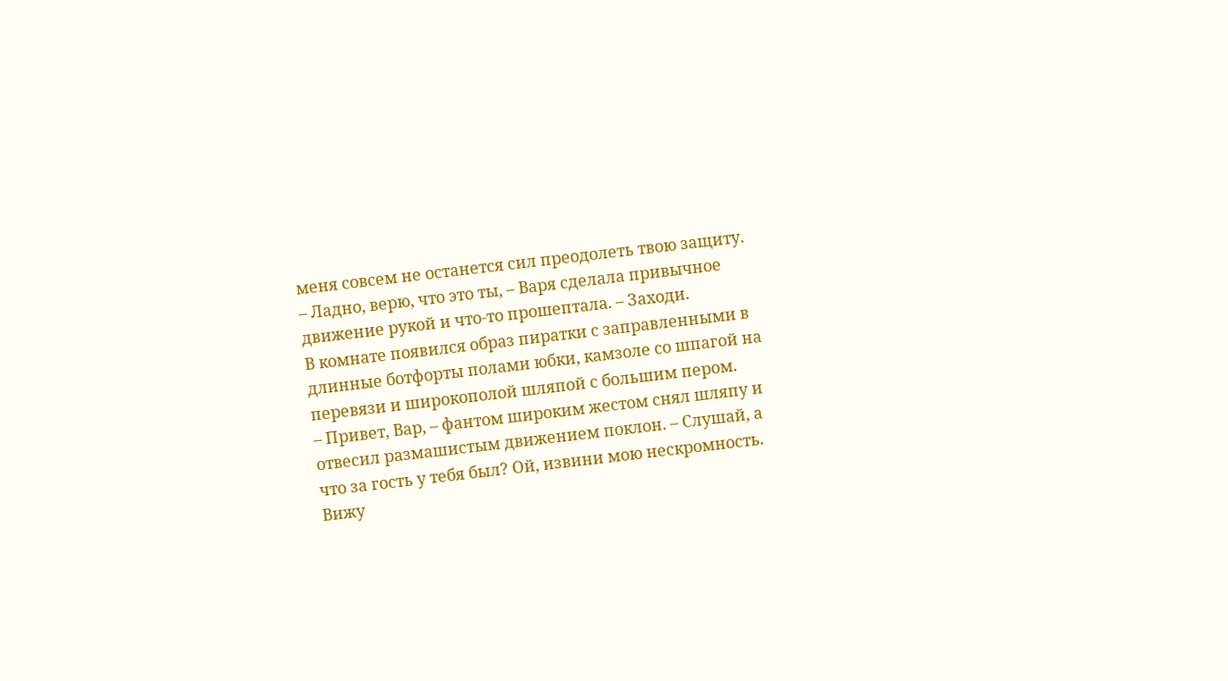меня совсем не останется сил преодолеть твою защиту.
– Ладно, верю, что это ты, – Варя сделала привычное движение рукой и что-то прошептала. – Заходи.
В комнате появился образ пиратки с заправленными в длинные ботфорты полами юбки, камзоле со шпагой на перевязи и широкополой шляпой с большим пером.
– Привет, Вар, – фантом широким жестом снял шляпу и отвесил размашистым движением поклон. – Слушай, а что за гость у тебя был? Ой, извини мою нескромность. Вижу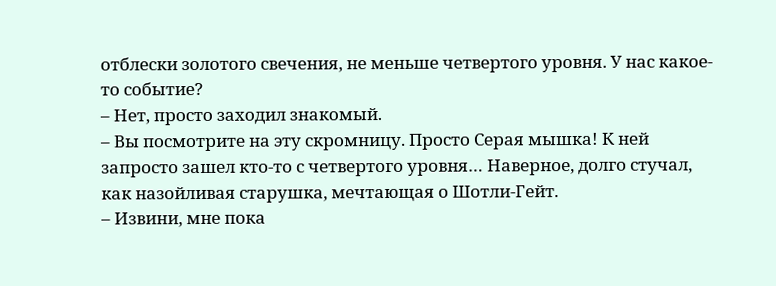отблески золотого свечения, не меньше четвертого уровня. У нас какое-то событие?
– Нет, просто заходил знакомый.
– Вы посмотрите на эту скромницу. Просто Серая мышка! К ней запросто зашел кто-то с четвертого уровня… Наверное, долго стучал, как назойливая старушка, мечтающая о Шотли-Гейт.
– Извини, мне пока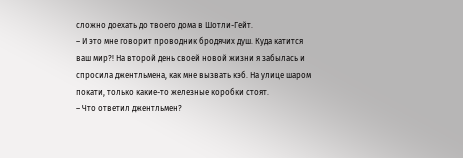сложно доехать до твоего дома в Шотли-Гейт.
– И это мне говорит проводник бродячих душ. Куда катится ваш мир?! На второй день своей новой жизни я забылась и спросила джентльмена, как мне вызвать кэб. На улице шаром покати, только какие-то железные коробки стоят.
– Что ответил джентльмен?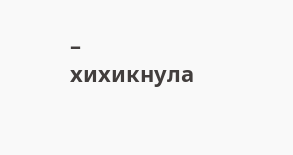– хихикнула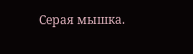Серая мышка.